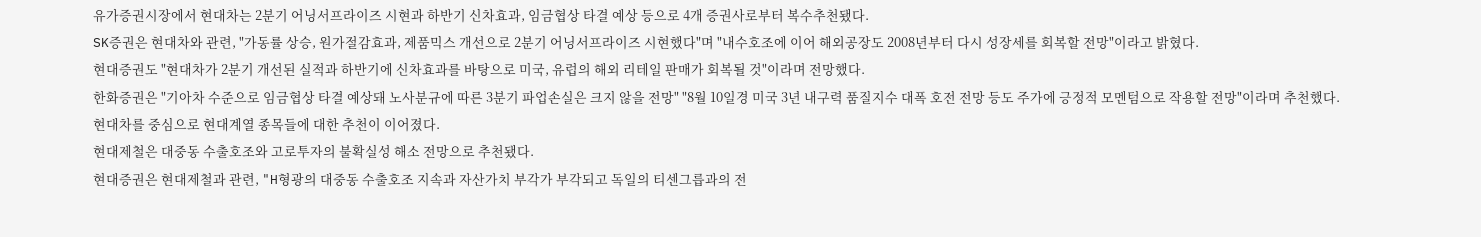유가증권시장에서 현대차는 2분기 어닝서프라이즈 시현과 하반기 신차효과, 임금협상 타결 예상 등으로 4개 증권사로부터 복수추천됐다.
SK증권은 현대차와 관련, "가동률 상승, 원가절감효과, 제품믹스 개선으로 2분기 어닝서프라이즈 시현했다"며 "내수호조에 이어 해외공장도 2008년부터 다시 성장세를 회복할 전망"이라고 밝혔다.
현대증권도 "현대차가 2분기 개선된 실적과 하반기에 신차효과를 바탕으로 미국, 유럽의 해외 리테일 판매가 회복될 것"이라며 전망했다.
한화증권은 "기아차 수준으로 임금협상 타결 예상돼 노사분규에 따른 3분기 파업손실은 크지 않을 전망" "8월 10일경 미국 3년 내구력 품질지수 대폭 호전 전망 등도 주가에 긍정적 모멘텀으로 작용할 전망"이라며 추천했다.
현대차를 중심으로 현대계열 종목들에 대한 추천이 이어졌다.
현대제철은 대중동 수출호조와 고로투자의 불확실성 해소 전망으로 추천됐다.
현대증권은 현대제철과 관련, "H형광의 대중동 수출호조 지속과 자산가치 부각가 부각되고 독일의 티센그릅과의 전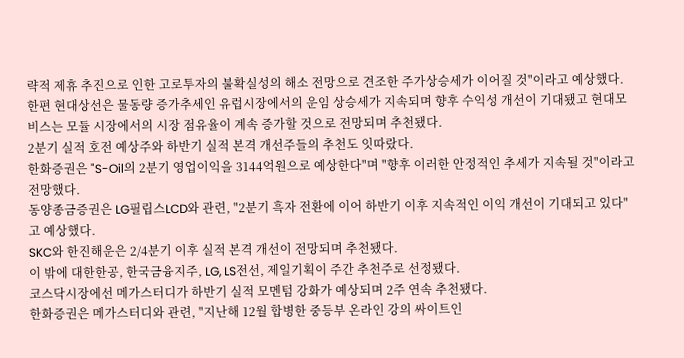략적 제휴 추진으로 인한 고로투자의 불확실성의 해소 전망으로 견조한 주가상승세가 이어질 것"이라고 예상했다.
한편 현대상선은 물동량 증가추세인 유럽시장에서의 운임 상승세가 지속되며 향후 수익성 개선이 기대됐고 현대모비스는 모듈 시장에서의 시장 점유율이 계속 증가할 것으로 전망되며 추천됐다.
2분기 실적 호전 예상주와 하반기 실적 본격 개선주들의 추천도 잇따랐다.
한화증권은 "S-Oil의 2분기 영업이익을 3144억원으로 예상한다"며 "향후 이러한 안정적인 추세가 지속될 것"이라고 전망했다.
동양종금증권은 LG필립스LCD와 관련, "2분기 흑자 전환에 이어 하반기 이후 지속적인 이익 개선이 기대되고 있다"고 예상했다.
SKC와 한진해운은 2/4분기 이후 실적 본격 개선이 전망되며 추천됐다.
이 밖에 대한한공, 한국금융지주, LG, LS전선, 제일기획이 주간 추천주로 선정됐다.
코스닥시장에선 메가스터디가 하반기 실적 모멘텀 강화가 예상되며 2주 연속 추천됐다.
한화증권은 메가스터디와 관련, "지난해 12월 합병한 중등부 온라인 강의 싸이트인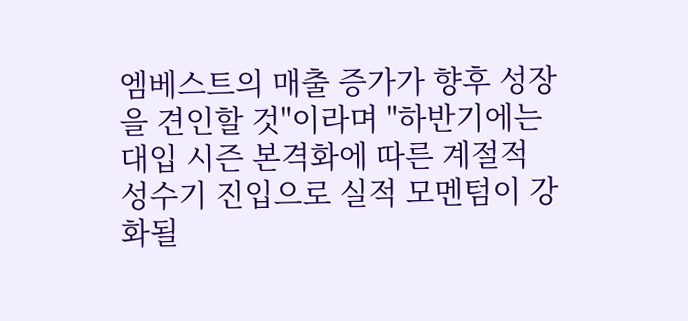엠베스트의 매출 증가가 향후 성장을 견인할 것"이라며 "하반기에는 대입 시즌 본격화에 따른 계절적 성수기 진입으로 실적 모멘텀이 강화될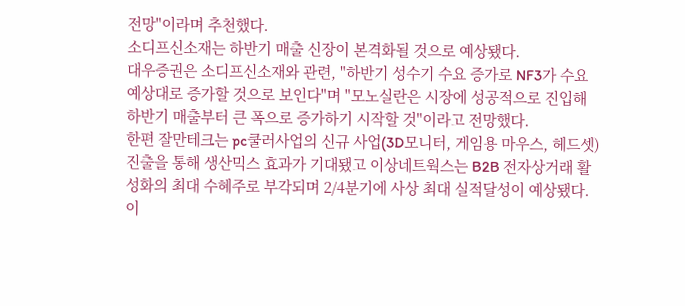전망"이라며 추천했다.
소디프신소재는 하반기 매출 신장이 본격화될 것으로 예상됐다.
대우증권은 소디프신소재와 관련, "하반기 성수기 수요 증가로 NF3가 수요 예상대로 증가할 것으로 보인다"며 "모노실란은 시장에 성공적으로 진입해 하반기 매출부터 큰 폭으로 증가하기 시작할 것"이라고 전망했다.
한편 잘만테크는 pc쿨러사업의 신규 사업(3D모니터, 게임용 마우스, 헤드셋) 진출을 통해 생산믹스 효과가 기대됐고 이상네트웍스는 B2B 전자상거래 활성화의 최대 수혜주로 부각되며 2/4분기에 사상 최대 실적달성이 예상됐다.
이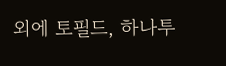외에 토필드, 하나투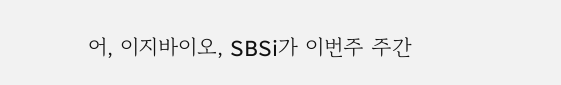어, 이지바이오, SBSi가 이번주 주간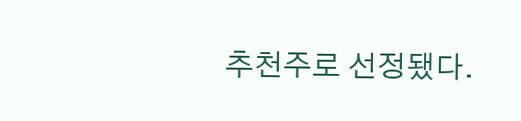추천주로 선정됐다.